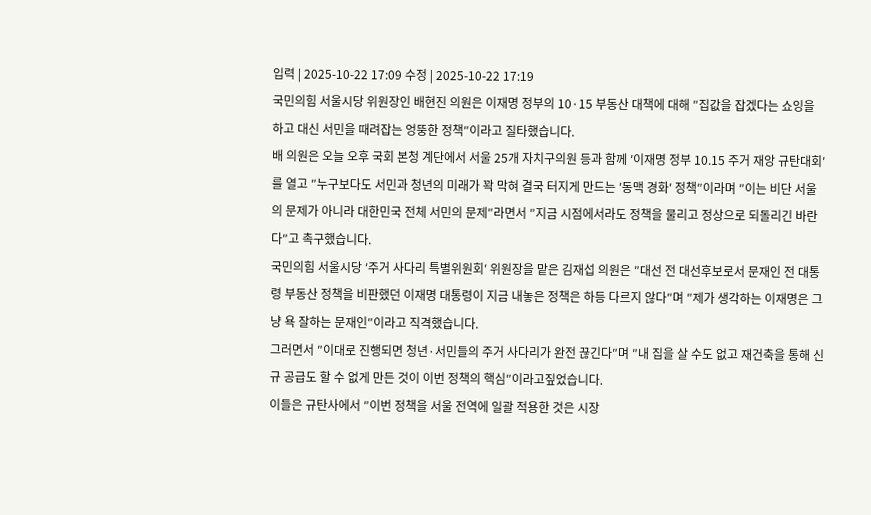입력 | 2025-10-22 17:09 수정 | 2025-10-22 17:19
국민의힘 서울시당 위원장인 배현진 의원은 이재명 정부의 10·15 부동산 대책에 대해 ″집값을 잡겠다는 쇼잉을 하고 대신 서민을 때려잡는 엉뚱한 정책″이라고 질타했습니다.
배 의원은 오늘 오후 국회 본청 계단에서 서울 25개 자치구의원 등과 함께 ′이재명 정부 10.15 주거 재앙 규탄대회′를 열고 ″누구보다도 서민과 청년의 미래가 꽉 막혀 결국 터지게 만드는 ′동맥 경화′ 정책″이라며 ″이는 비단 서울의 문제가 아니라 대한민국 전체 서민의 문제″라면서 ″지금 시점에서라도 정책을 물리고 정상으로 되돌리긴 바란다″고 촉구했습니다.
국민의힘 서울시당 ′주거 사다리 특별위원회′ 위원장을 맡은 김재섭 의원은 ″대선 전 대선후보로서 문재인 전 대통령 부동산 정책을 비판했던 이재명 대통령이 지금 내놓은 정책은 하등 다르지 않다″며 ″제가 생각하는 이재명은 그냥 욕 잘하는 문재인″이라고 직격했습니다.
그러면서 ″이대로 진행되면 청년·서민들의 주거 사다리가 완전 끊긴다″며 ″내 집을 살 수도 없고 재건축을 통해 신규 공급도 할 수 없게 만든 것이 이번 정책의 핵심″이라고짚었습니다.
이들은 규탄사에서 ″이번 정책을 서울 전역에 일괄 적용한 것은 시장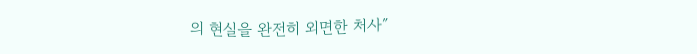의 현실을 완전히 외면한 처사″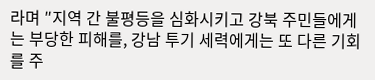라며 ″지역 간 불평등을 심화시키고 강북 주민들에게는 부당한 피해를, 강남 투기 세력에게는 또 다른 기회를 주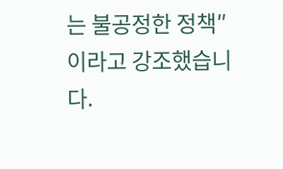는 불공정한 정책″이라고 강조했습니다.